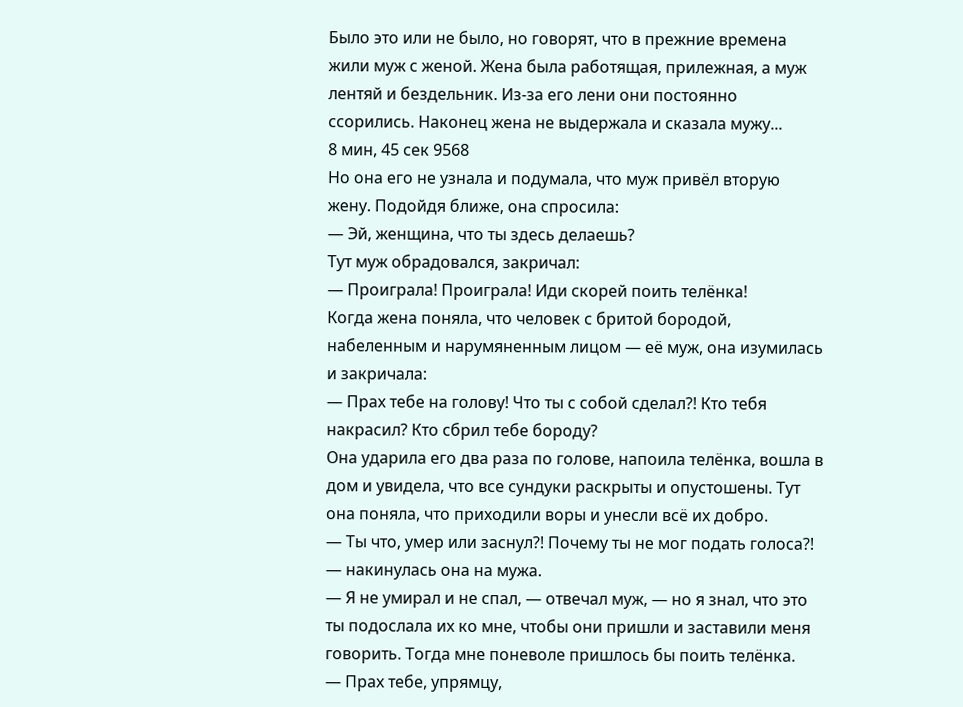Было это или не было, но говорят, что в прежние времена жили муж с женой. Жена была работящая, прилежная, а муж лентяй и бездельник. Из-за его лени они постоянно ссорились. Наконец жена не выдержала и сказала мужу...
8 мин, 45 сек 9568
Но она его не узнала и подумала, что муж привёл вторую жену. Подойдя ближе, она спросила:
— Эй, женщина, что ты здесь делаешь?
Тут муж обрадовался, закричал:
— Проиграла! Проиграла! Иди скорей поить телёнка!
Когда жена поняла, что человек с бритой бородой, набеленным и нарумяненным лицом — её муж, она изумилась и закричала:
— Прах тебе на голову! Что ты с собой сделал?! Кто тебя накрасил? Кто сбрил тебе бороду?
Она ударила его два раза по голове, напоила телёнка, вошла в дом и увидела, что все сундуки раскрыты и опустошены. Тут она поняла, что приходили воры и унесли всё их добро.
— Ты что, умер или заснул?! Почему ты не мог подать голоса?! — накинулась она на мужа.
— Я не умирал и не спал, — отвечал муж, — но я знал, что это ты подослала их ко мне, чтобы они пришли и заставили меня говорить. Тогда мне поневоле пришлось бы поить телёнка.
— Прах тебе, упрямцу,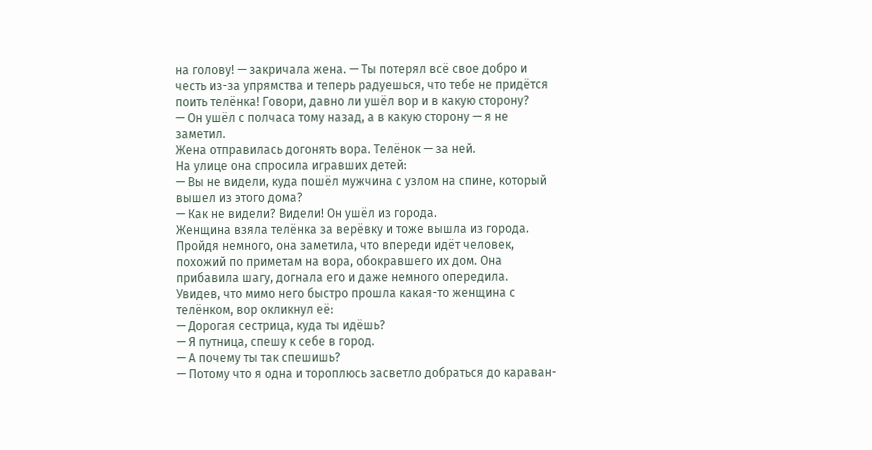на голову! — закричала жена. — Ты потерял всё свое добро и честь из-за упрямства и теперь радуешься, что тебе не придётся поить телёнка! Говори, давно ли ушёл вор и в какую сторону?
— Он ушёл с полчаса тому назад, а в какую сторону — я не заметил.
Жена отправилась догонять вора. Телёнок — за ней.
На улице она спросила игравших детей:
— Вы не видели, куда пошёл мужчина с узлом на спине, который вышел из этого дома?
— Как не видели? Видели! Он ушёл из города.
Женщина взяла телёнка за верёвку и тоже вышла из города.
Пройдя немного, она заметила, что впереди идёт человек, похожий по приметам на вора, обокравшего их дом. Она прибавила шагу, догнала его и даже немного опередила.
Увидев, что мимо него быстро прошла какая-то женщина с телёнком, вор окликнул её:
— Дорогая сестрица, куда ты идёшь?
— Я путница, спешу к себе в город.
— А почему ты так спешишь?
— Потому что я одна и тороплюсь засветло добраться до караван-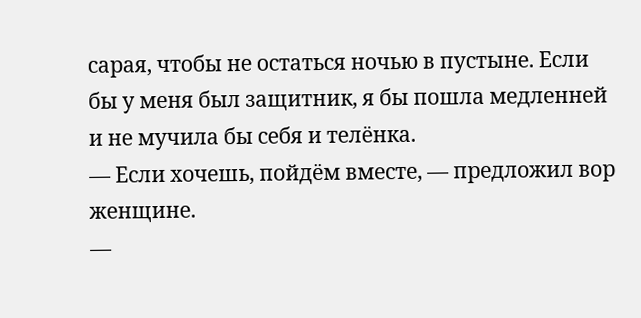сарая, чтобы не остаться ночью в пустыне. Если бы у меня был защитник, я бы пошла медленней и не мучила бы себя и телёнка.
— Если хочешь, пойдём вместе, — предложил вор женщине.
—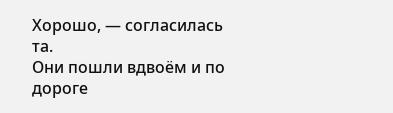Хорошо, — согласилась та.
Они пошли вдвоём и по дороге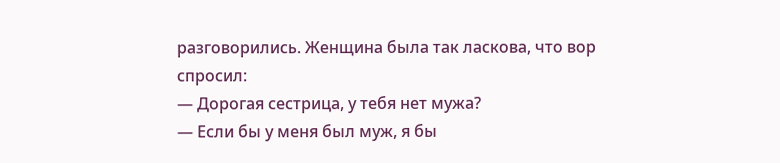разговорились. Женщина была так ласкова, что вор спросил:
— Дорогая сестрица, у тебя нет мужа?
— Если бы у меня был муж, я бы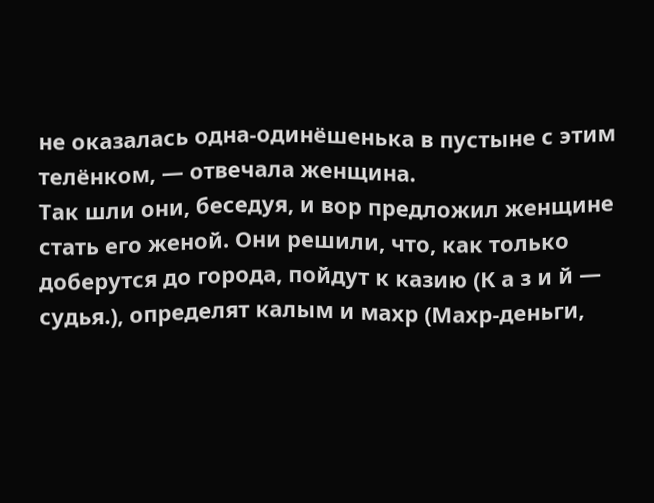не оказалась одна-одинёшенька в пустыне с этим телёнком, — отвечала женщина.
Так шли они, беседуя, и вор предложил женщине стать его женой. Они решили, что, как только доберутся до города, пойдут к казию (К а з и й — судья.), определят калым и махр (Махр-деньги,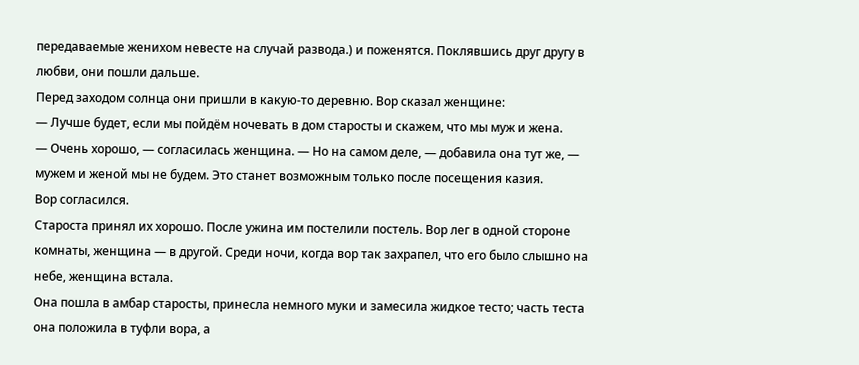передаваемые женихом невесте на случай развода.) и поженятся. Поклявшись друг другу в любви, они пошли дальше.
Перед заходом солнца они пришли в какую-то деревню. Вор сказал женщине:
— Лучше будет, если мы пойдём ночевать в дом старосты и скажем, что мы муж и жена.
— Очень хорошо, — согласилась женщина. — Но на самом деле, — добавила она тут же, — мужем и женой мы не будем. Это станет возможным только после посещения казия.
Вор согласился.
Староста принял их хорошо. После ужина им постелили постель. Вор лег в одной стороне комнаты, женщина — в другой. Среди ночи, когда вор так захрапел, что его было слышно на небе, женщина встала.
Она пошла в амбар старосты, принесла немного муки и замесила жидкое тесто; часть теста она положила в туфли вора, а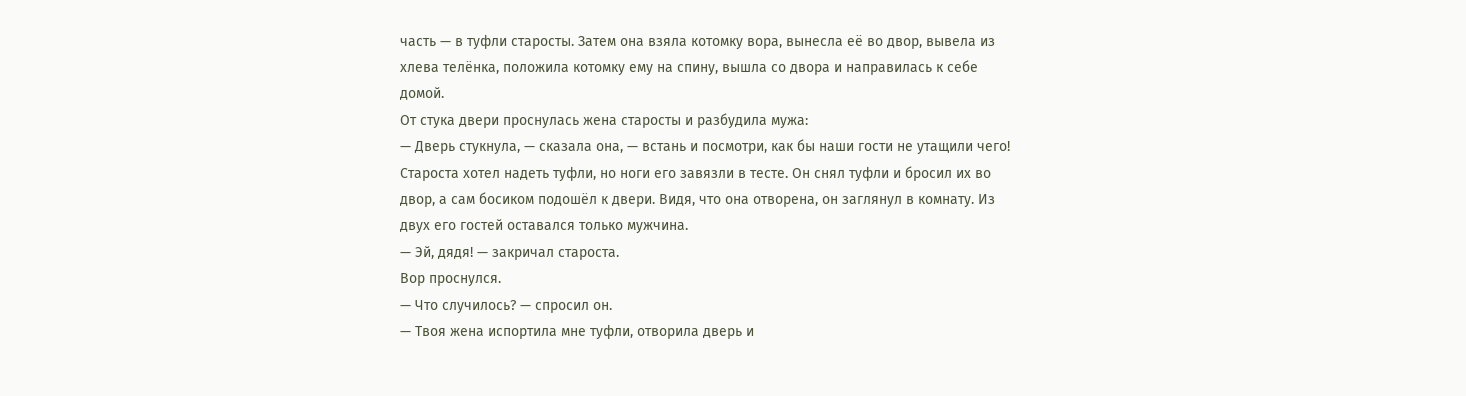часть — в туфли старосты. Затем она взяла котомку вора, вынесла её во двор, вывела из хлева телёнка, положила котомку ему на спину, вышла со двора и направилась к себе домой.
От стука двери проснулась жена старосты и разбудила мужа:
— Дверь стукнула, — сказала она, — встань и посмотри, как бы наши гости не утащили чего!
Староста хотел надеть туфли, но ноги его завязли в тесте. Он снял туфли и бросил их во двор, а сам босиком подошёл к двери. Видя, что она отворена, он заглянул в комнату. Из двух его гостей оставался только мужчина.
— Эй, дядя! — закричал староста.
Вор проснулся.
— Что случилось? — спросил он.
— Твоя жена испортила мне туфли, отворила дверь и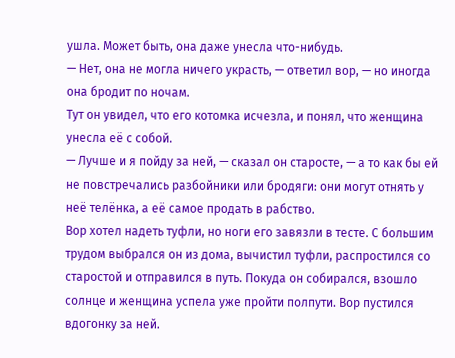ушла. Может быть, она даже унесла что-нибудь.
— Нет, она не могла ничего украсть, — ответил вор, — но иногда она бродит по ночам.
Тут он увидел, что его котомка исчезла, и понял, что женщина унесла её с собой.
— Лучше и я пойду за ней, — сказал он старосте, — а то как бы ей не повстречались разбойники или бродяги: они могут отнять у неё телёнка, а её самое продать в рабство.
Вор хотел надеть туфли, но ноги его завязли в тесте. С большим трудом выбрался он из дома, вычистил туфли, распростился со старостой и отправился в путь. Покуда он собирался, взошло солнце и женщина успела уже пройти полпути. Вор пустился вдогонку за ней.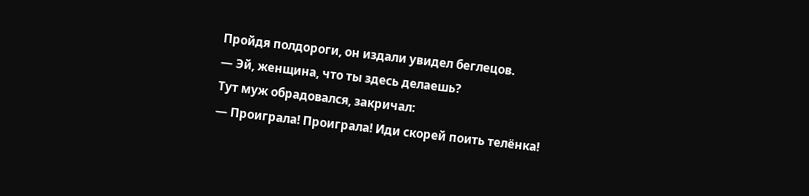Пройдя полдороги, он издали увидел беглецов.
— Эй, женщина, что ты здесь делаешь?
Тут муж обрадовался, закричал:
— Проиграла! Проиграла! Иди скорей поить телёнка!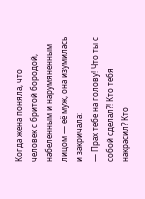Когда жена поняла, что человек с бритой бородой, набеленным и нарумяненным лицом — её муж, она изумилась и закричала:
— Прах тебе на голову! Что ты с собой сделал?! Кто тебя накрасил? Кто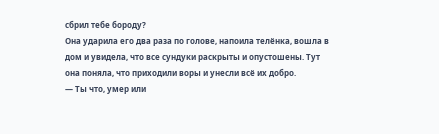сбрил тебе бороду?
Она ударила его два раза по голове, напоила телёнка, вошла в дом и увидела, что все сундуки раскрыты и опустошены. Тут она поняла, что приходили воры и унесли всё их добро.
— Ты что, умер или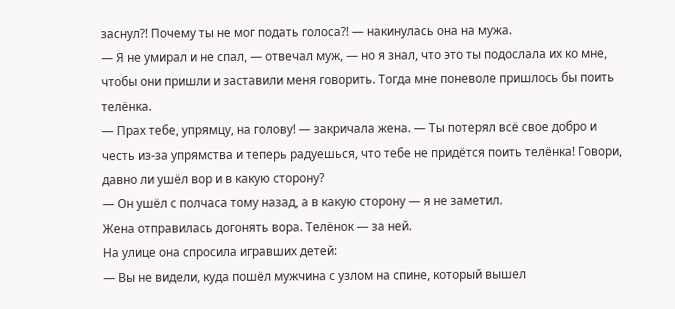заснул?! Почему ты не мог подать голоса?! — накинулась она на мужа.
— Я не умирал и не спал, — отвечал муж, — но я знал, что это ты подослала их ко мне, чтобы они пришли и заставили меня говорить. Тогда мне поневоле пришлось бы поить телёнка.
— Прах тебе, упрямцу, на голову! — закричала жена. — Ты потерял всё свое добро и честь из-за упрямства и теперь радуешься, что тебе не придётся поить телёнка! Говори, давно ли ушёл вор и в какую сторону?
— Он ушёл с полчаса тому назад, а в какую сторону — я не заметил.
Жена отправилась догонять вора. Телёнок — за ней.
На улице она спросила игравших детей:
— Вы не видели, куда пошёл мужчина с узлом на спине, который вышел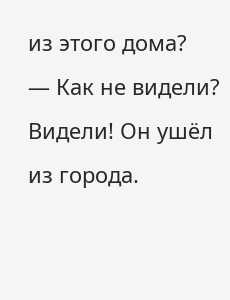из этого дома?
— Как не видели? Видели! Он ушёл из города.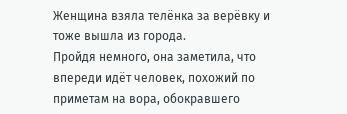Женщина взяла телёнка за верёвку и тоже вышла из города.
Пройдя немного, она заметила, что впереди идёт человек, похожий по приметам на вора, обокравшего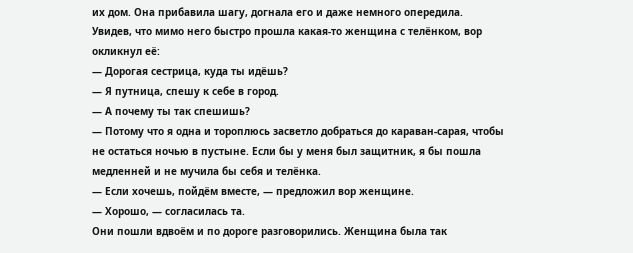их дом. Она прибавила шагу, догнала его и даже немного опередила.
Увидев, что мимо него быстро прошла какая-то женщина с телёнком, вор окликнул её:
— Дорогая сестрица, куда ты идёшь?
— Я путница, спешу к себе в город.
— А почему ты так спешишь?
— Потому что я одна и тороплюсь засветло добраться до караван-сарая, чтобы не остаться ночью в пустыне. Если бы у меня был защитник, я бы пошла медленней и не мучила бы себя и телёнка.
— Если хочешь, пойдём вместе, — предложил вор женщине.
— Хорошо, — согласилась та.
Они пошли вдвоём и по дороге разговорились. Женщина была так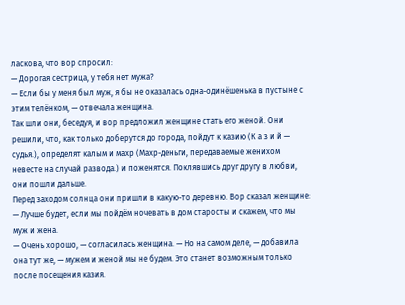ласкова, что вор спросил:
— Дорогая сестрица, у тебя нет мужа?
— Если бы у меня был муж, я бы не оказалась одна-одинёшенька в пустыне с этим телёнком, — отвечала женщина.
Так шли они, беседуя, и вор предложил женщине стать его женой. Они решили, что, как только доберутся до города, пойдут к казию (К а з и й — судья.), определят калым и махр (Махр-деньги, передаваемые женихом невесте на случай развода.) и поженятся. Поклявшись друг другу в любви, они пошли дальше.
Перед заходом солнца они пришли в какую-то деревню. Вор сказал женщине:
— Лучше будет, если мы пойдём ночевать в дом старосты и скажем, что мы муж и жена.
— Очень хорошо, — согласилась женщина. — Но на самом деле, — добавила она тут же, — мужем и женой мы не будем. Это станет возможным только после посещения казия.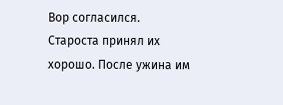Вор согласился.
Староста принял их хорошо. После ужина им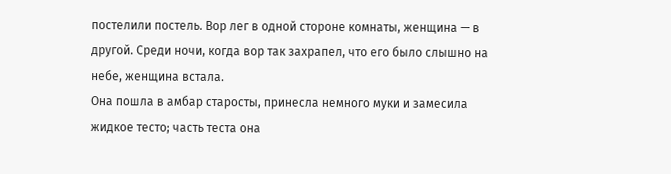постелили постель. Вор лег в одной стороне комнаты, женщина — в другой. Среди ночи, когда вор так захрапел, что его было слышно на небе, женщина встала.
Она пошла в амбар старосты, принесла немного муки и замесила жидкое тесто; часть теста она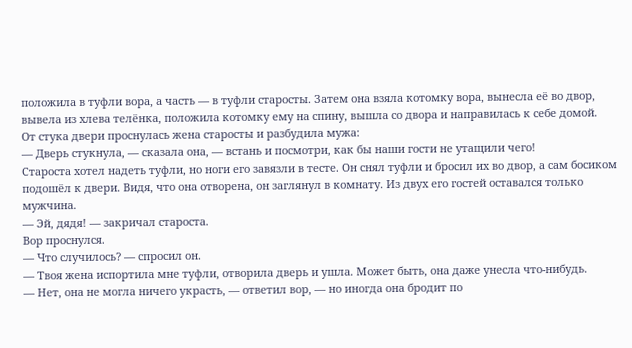положила в туфли вора, а часть — в туфли старосты. Затем она взяла котомку вора, вынесла её во двор, вывела из хлева телёнка, положила котомку ему на спину, вышла со двора и направилась к себе домой.
От стука двери проснулась жена старосты и разбудила мужа:
— Дверь стукнула, — сказала она, — встань и посмотри, как бы наши гости не утащили чего!
Староста хотел надеть туфли, но ноги его завязли в тесте. Он снял туфли и бросил их во двор, а сам босиком подошёл к двери. Видя, что она отворена, он заглянул в комнату. Из двух его гостей оставался только мужчина.
— Эй, дядя! — закричал староста.
Вор проснулся.
— Что случилось? — спросил он.
— Твоя жена испортила мне туфли, отворила дверь и ушла. Может быть, она даже унесла что-нибудь.
— Нет, она не могла ничего украсть, — ответил вор, — но иногда она бродит по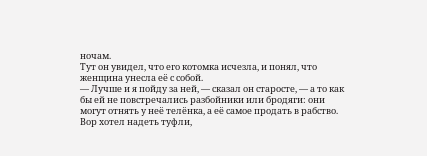ночам.
Тут он увидел, что его котомка исчезла, и понял, что женщина унесла её с собой.
— Лучше и я пойду за ней, — сказал он старосте, — а то как бы ей не повстречались разбойники или бродяги: они могут отнять у неё телёнка, а её самое продать в рабство.
Вор хотел надеть туфли,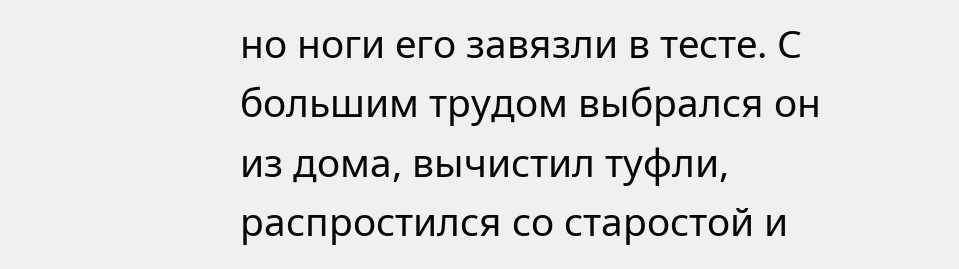но ноги его завязли в тесте. С большим трудом выбрался он из дома, вычистил туфли, распростился со старостой и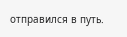отправился в путь.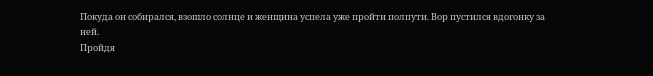Покуда он собирался, взошло солнце и женщина успела уже пройти полпути. Вор пустился вдогонку за ней.
Пройдя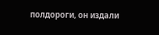полдороги, он издали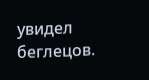увидел беглецов.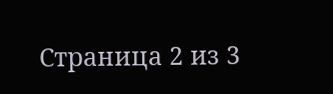Страница 2 из 3